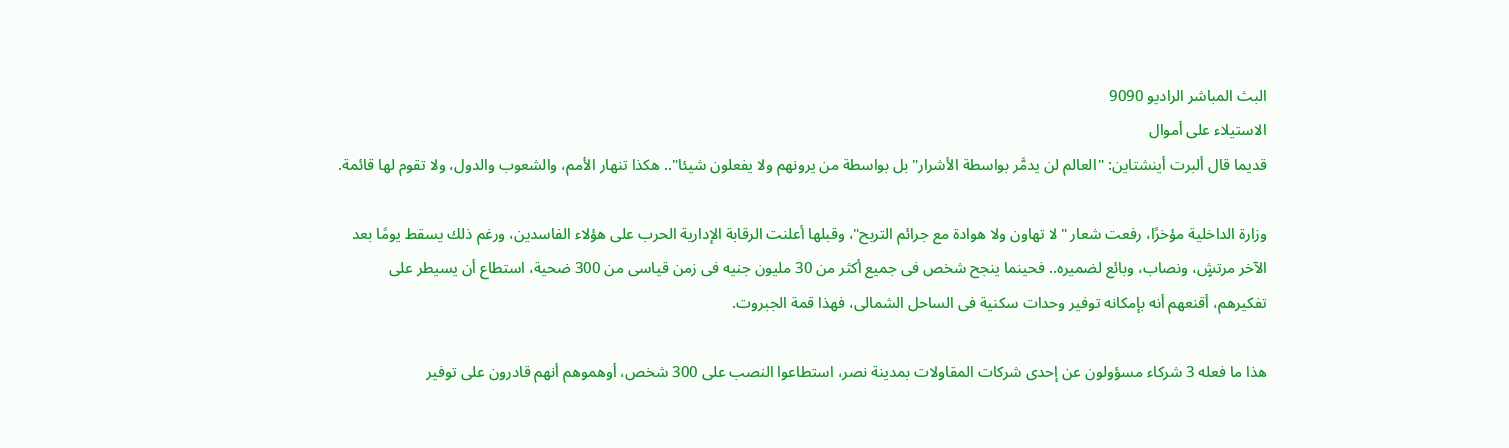البث المباشر الراديو 9090
الاستيلاء على أموال
قديما قال ألبرت أينشتاين: "العالم لن يدمَّر بواسطة الأشرار" بل بواسطة من يرونهم ولا يفعلون شيئا".. هكذا تنهار الأمم، والشعوب والدول، ولا تقوم لها قائمة.

وزارة الداخلية مؤخرًا، رفعت شعار "لا تهاون ولا هوادة مع جرائم التربح"، وقبلها أعلنت الرقابة الإدارية الحرب على هؤلاء الفاسدين، ورغم ذلك يسقط يومًا بعد الآخر مرتشٍ، ونصاب، وبائع لضميره.. فحينما ينجح شخص فى جميع أكثر من 30 مليون جنيه فى زمن قياسى من 300 ضحية، استطاع أن يسيطر على تفكيرهم، أقنعهم أنه بإمكانه توفير وحدات سكنية فى الساحل الشمالى، فهذا قمة الجبروت.

هذا ما فعله 3 شركاء مسؤولون عن إحدى شركات المقاولات بمدينة نصر، استطاعوا النصب على 300 شخص، أوهموهم أنهم قادرون على توفير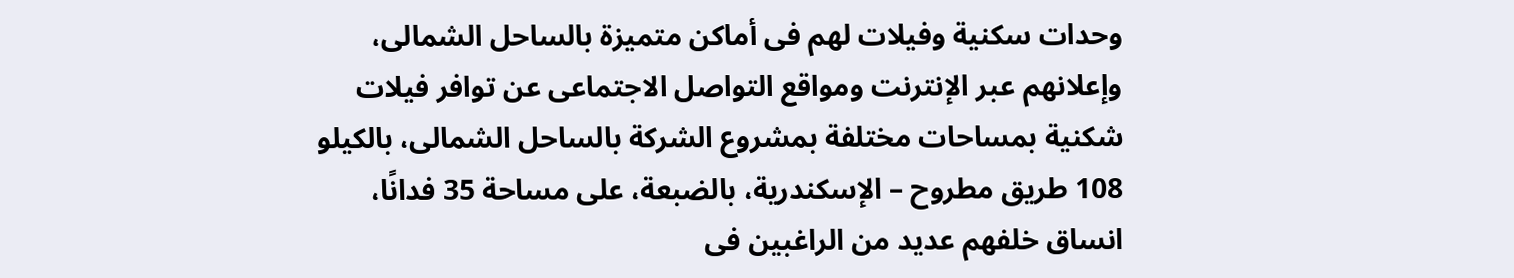وحدات سكنية وفيلات لهم فى أماكن متميزة بالساحل الشمالى، وإعلانهم عبر الإنترنت ومواقع التواصل الاجتماعى عن توافر فيلات شكنية بمساحات مختلفة بمشروع الشركة بالساحل الشمالى، بالكيلو 108 طريق مطروح – الإسكندرية، بالضبعة، على مساحة 35 فدانًا، انساق خلفهم عديد من الراغبين فى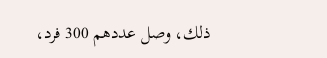ذلك، وصل عددهم 300 فرد،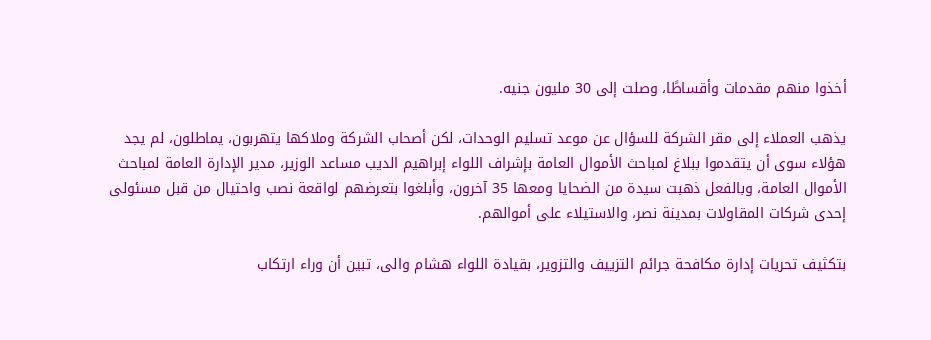أخذوا منهم مقدمات وأقساطًا، وصلت إلى 30 مليون جنيه.

يذهب العملاء إلى مقر الشركة للسؤال عن موعد تسليم الوحدات، لكن أصحاب الشركة وملاكها يتهربون، يماطلون، لم يجد هؤلاء سوى أن يتقدموا ببلاغ لمباحث الأموال العامة بإشراف اللواء إبراهيم الديب مساعد الوزير، مدير الإدارة العامة لمباحث الأموال العامة، وبالفعل ذهبت سيدة من الضحايا ومعها 35 آخرون، وأبلغوا بتعرضهم لواقعة نصب واحتيال من قبل مسئولى إحدى شركات المقاولات بمدينة نصر، والاستيلاء على أموالهم.

بتكثيف تحريات إدارة مكافحة جرائم التزييف والتزوير، بقيادة اللواء هشام والى، تبين أن وراء ارتكاب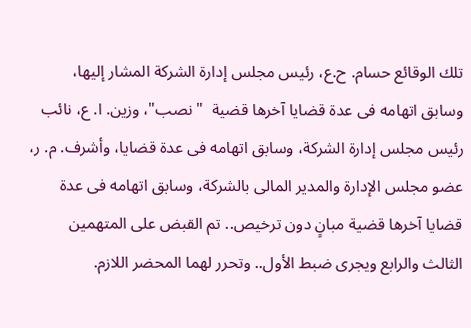تلك الوقائع حسام. ح.ع، رئيس مجلس إدارة الشركة المشار إليها، وسابق اتهامه فى عدة قضايا آخرها قضية  "نصب"، وزين. ا. ع، نائب رئيس مجلس إدارة الشركة، وسابق اتهامه فى عدة قضايا، وأشرف. م. ر، عضو مجلس الإدارة والمدير المالى بالشركة، وسابق اتهامه فى عدة قضايا آخرها قضية مبانٍ دون ترخيص.. تم القبض على المتهمين الثالث والرابع ويجرى ضبط الأول.. وتحرر لهما المحضر اللازم.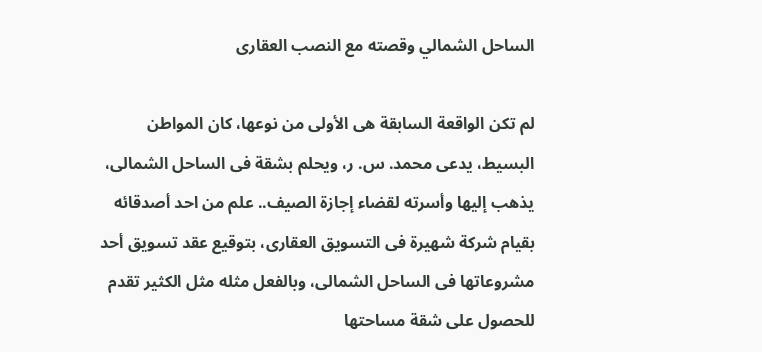الساحل الشمالي وقصته مع النصب العقارى

لم تكن الواقعة السابقة هى الأولى من نوعها، كان المواطن البسيط، يدعى محمد. س. ر، ويحلم بشقة فى الساحل الشمالى، يذهب إليها وأسرته لقضاء إجازة الصيف.. علم من احد أصدقائه بقيام شركة شهيرة فى التسويق العقارى، بتوقيع عقد تسويق أحد مشروعاتها فى الساحل الشمالى، وبالفعل مثله مثل الكثير تقدم للحصول على شقة مساحتها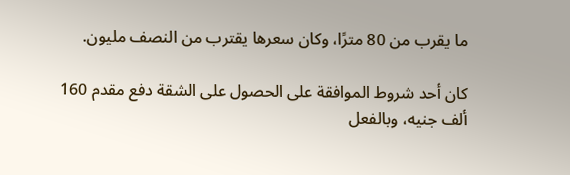ما يقرب من 80 مترًا، وكان سعرها يقترب من النصف مليون.

كان أحد شروط الموافقة على الحصول على الشقة دفع مقدم 160 ألف جنيه، وبالفعل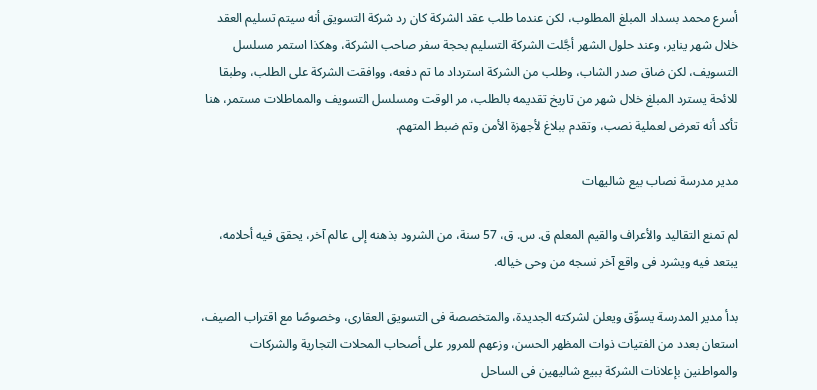أسرع محمد بسداد المبلغ المطلوب، لكن عندما طلب عقد الشركة كان رد شركة التسويق أنه سيتم تسليم العقد خلال شهر يناير، وعند حلول الشهر أجَّلت الشركة التسليم بحجة سفر صاحب الشركة، وهكذا استمر مسلسل التسويف، لكن ضاق صدر الشاب، وطلب من الشركة استرداد ما تم دفعه، ووافقت الشركة على الطلب، وطبقا للائحة يسترد المبلغ خلال شهر من تاريخ تقديمه بالطلب، مر الوقت ومسلسل التسويف والمماطلات مستمر، هنا تأكد أنه تعرض لعملية نصب، وتقدم ببلاغ لأجهزة الأمن وتم ضبط المتهم.

مدير مدرسة نصاب بيع شاليهات

لم تمنع التقاليد والأعراف والقيم المعلم ق. س. ق، 57 سنة، من الشرود بذهنه إلى عالم آخر، يحقق فيه أحلامه، يبتعد فيه ويشرد فى واقع آخر نسجه من وحى خياله.

بدأ مدير المدرسة يسوِّق ويعلن لشركته الجديدة، والمتخصصة فى التسويق العقارى، وخصوصًا مع اقتراب الصيف، استعان بعدد من الفتيات ذوات المظهر الحسن، وزعهم للمرور على أصحاب المحلات التجارية والشركات والمواطنين بإعلانات الشركة ببيع شاليهين فى الساحل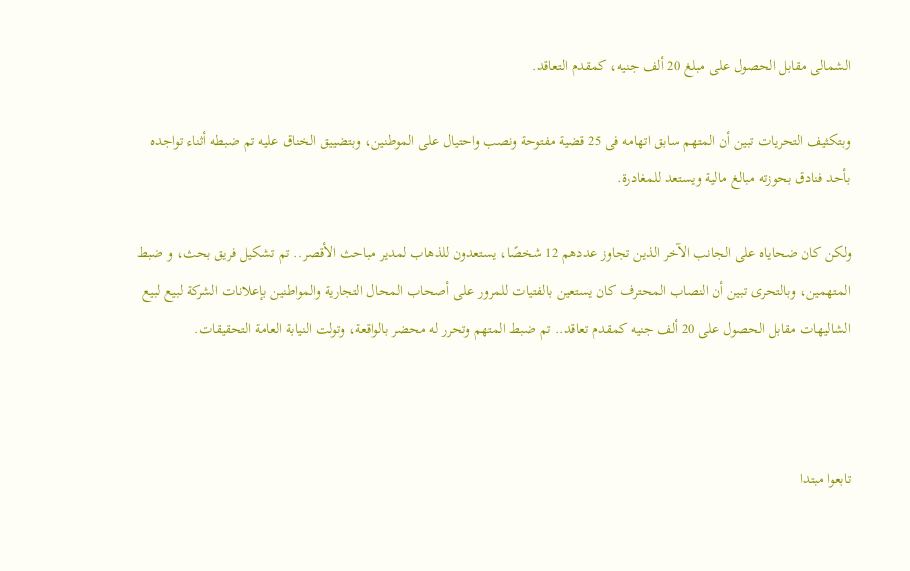الشمالى مقابل الحصول على مبلغ 20 ألف جنيه، كمقدم التعاقد.

وبتكثيف التحريات تبين أن المتهم سابق اتهامه فى 25 قضية مفتوحة ونصب واحتيال على الموطنين، وبتضييق الخناق عليه تم ضبطه أثناء تواجده بأحد فنادق بحوزته مبالغ مالية ويستعد للمغادرة.

ولكن كان ضحاياه على الجانب الآخر الذين تجاوز عددهم 12 شخصًا، يستعدون للذهاب لمدير مباحث الأقصر.. تم تشكيل فريق بحث، و ضبط المتهمين، وبالتحرى تبين أن النصاب المحترف كان يستعين بالفتيات للمرور على أصحاب المحال التجارية والمواطنين بإعلانات الشركة لبيع لبيع الشاليهات مقابل الحصول على 20 ألف جنيه كمقدم تعاقد.. تم ضبط المتهم وتحرر له محضر بالواقعة، وتولت النيابة العامة التحقيقات.



تابعوا مبتدا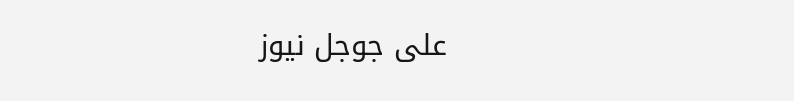على جوجل نيوز